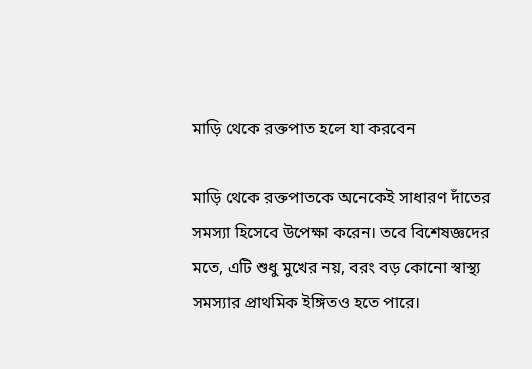মাড়ি থেকে রক্তপাত হলে যা করবেন

মাড়ি থেকে রক্তপাতকে অনেকেই সাধারণ দাঁতের সমস্যা হিসেবে উপেক্ষা করেন। তবে বিশেষজ্ঞদের মতে, এটি শুধু মুখের নয়, বরং বড় কোনো স্বাস্থ্য সমস্যার প্রাথমিক ইঙ্গিতও হতে পারে।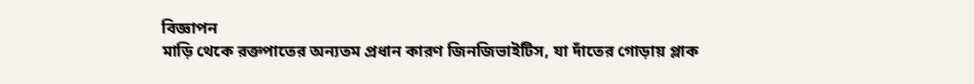বিজ্ঞাপন
মাড়ি থেকে রক্তপাতের অন্যতম প্রধান কারণ জিনজিভাইটিস, যা দাঁতের গোড়ায় প্লাক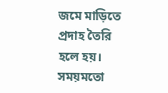জমে মাড়িতে প্রদাহ তৈরি হলে হয়। সময়মতো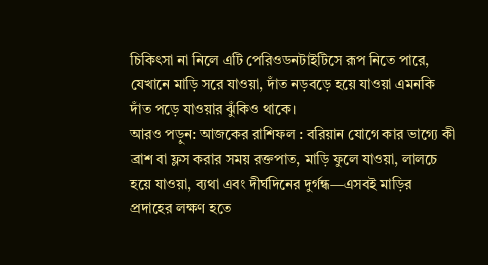চিকিৎসা না নিলে এটি পেরিওডনটাইটিসে রূপ নিতে পারে, যেখানে মাড়ি সরে যাওয়া, দাঁত নড়বড়ে হয়ে যাওয়া এমনকি দাঁত পড়ে যাওয়ার ঝুঁকিও থাকে।
আরও পড়ুন: আজকের রাশিফল : বরিয়ান যোগে কার ভাগ্যে কী
ব্রাশ বা ফ্লস করার সময় রক্তপাত, মাড়ি ফুলে যাওয়া, লালচে হয়ে যাওয়া, ব্যথা এবং দীর্ঘদিনের দুর্গন্ধ—এসবই মাড়ির প্রদাহের লক্ষণ হতে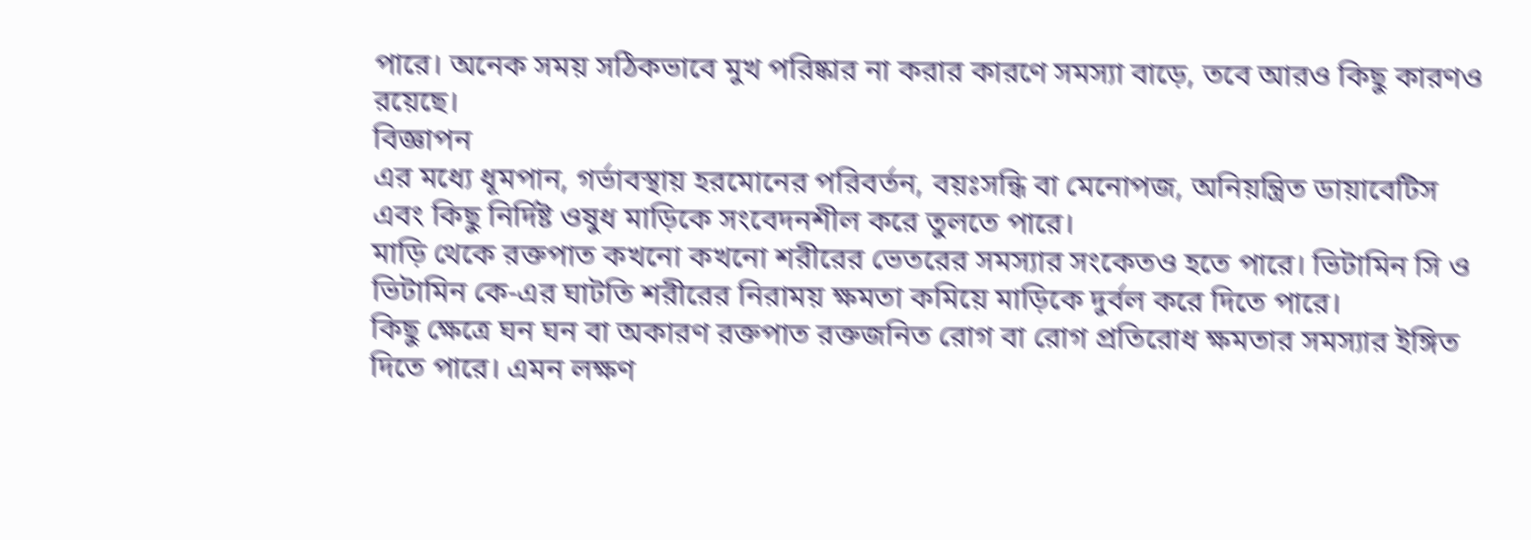পারে। অনেক সময় সঠিকভাবে মুখ পরিষ্কার না করার কারণে সমস্যা বাড়ে, তবে আরও কিছু কারণও রয়েছে।
বিজ্ঞাপন
এর মধ্যে ধূমপান, গর্ভাবস্থায় হরমোনের পরিবর্তন, বয়ঃসন্ধি বা মেনোপজ, অনিয়ন্ত্রিত ডায়াবেটিস এবং কিছু নির্দিষ্ট ওষুধ মাড়িকে সংবেদনশীল করে তুলতে পারে।
মাড়ি থেকে রক্তপাত কখনো কখনো শরীরের ভেতরের সমস্যার সংকেতও হতে পারে। ভিটামিন সি ও ভিটামিন কে-এর ঘাটতি শরীরের নিরাময় ক্ষমতা কমিয়ে মাড়িকে দুর্বল করে দিতে পারে।
কিছু ক্ষেত্রে ঘন ঘন বা অকারণ রক্তপাত রক্তজনিত রোগ বা রোগ প্রতিরোধ ক্ষমতার সমস্যার ইঙ্গিত দিতে পারে। এমন লক্ষণ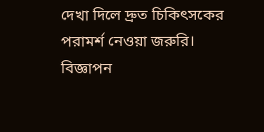দেখা দিলে দ্রুত চিকিৎসকের পরামর্শ নেওয়া জরুরি।
বিজ্ঞাপন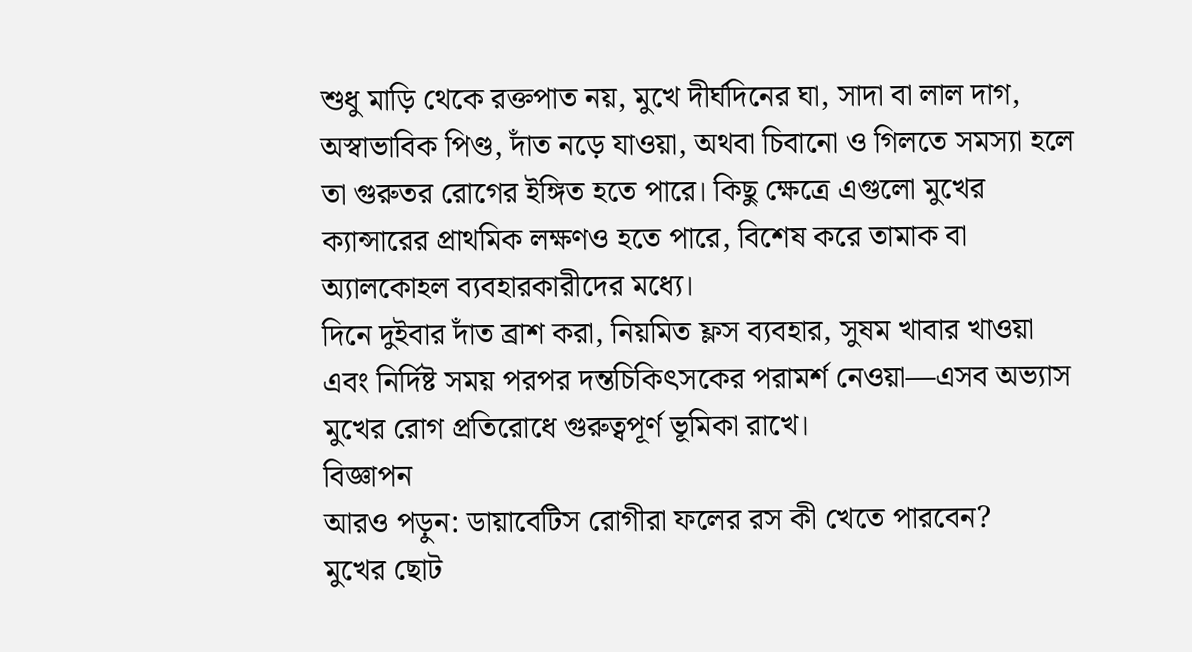শুধু মাড়ি থেকে রক্তপাত নয়, মুখে দীর্ঘদিনের ঘা, সাদা বা লাল দাগ, অস্বাভাবিক পিণ্ড, দাঁত নড়ে যাওয়া, অথবা চিবানো ও গিলতে সমস্যা হলে তা গুরুতর রোগের ইঙ্গিত হতে পারে। কিছু ক্ষেত্রে এগুলো মুখের ক্যান্সারের প্রাথমিক লক্ষণও হতে পারে, বিশেষ করে তামাক বা অ্যালকোহল ব্যবহারকারীদের মধ্যে।
দিনে দুইবার দাঁত ব্রাশ করা, নিয়মিত ফ্লস ব্যবহার, সুষম খাবার খাওয়া এবং নির্দিষ্ট সময় পরপর দন্তচিকিৎসকের পরামর্শ নেওয়া—এসব অভ্যাস মুখের রোগ প্রতিরোধে গুরুত্বপূর্ণ ভূমিকা রাখে।
বিজ্ঞাপন
আরও পড়ুন: ডায়াবেটিস রোগীরা ফলের রস কী খেতে পারবেন?
মুখের ছোট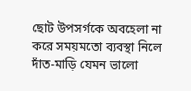ছোট উপসর্গকে অবহেলা না করে সময়মতো ব্যবস্থা নিলে দাঁত-মাড়ি যেমন ভালো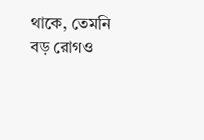থাকে, তেমনি বড় রোগও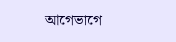আগেভাগে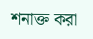শনাক্ত করা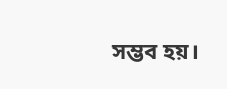সম্ভব হয়।